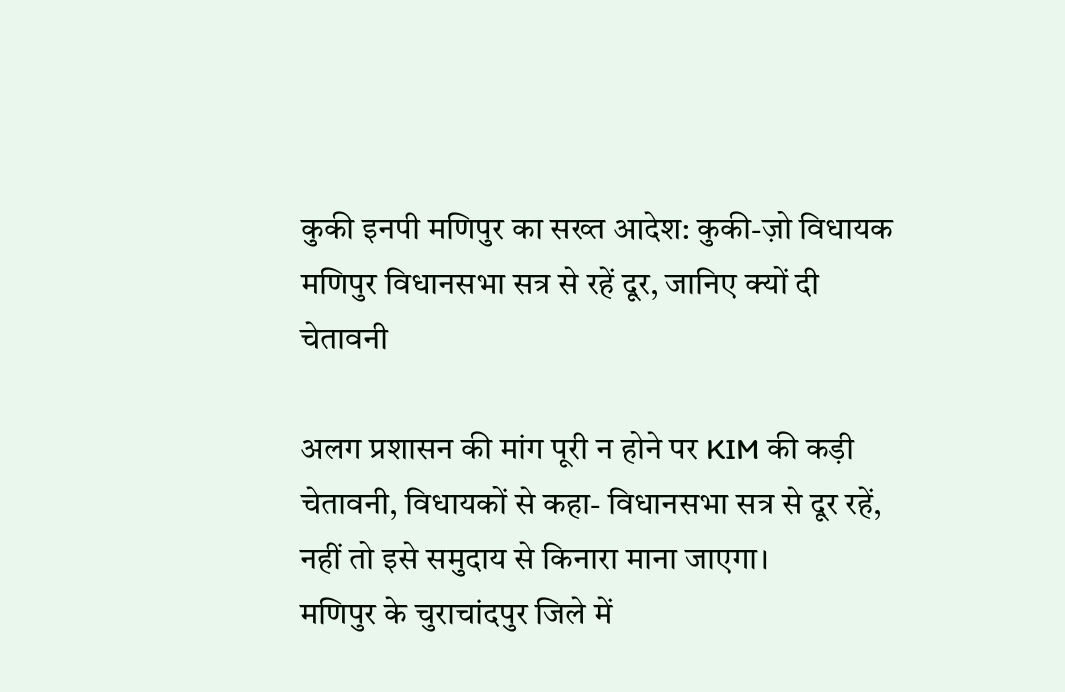कुकी इनपी मणिपुर का सख्त आदेश: कुकी-ज़ो विधायक मणिपुर विधानसभा सत्र से रहें दूर, जानिए क्यों दी चेतावनी

अलग प्रशासन की मांग पूरी न होने पर KIM की कड़ी चेतावनी, विधायकों से कहा- विधानसभा सत्र से दूर रहें, नहीं तो इसे समुदाय से किनारा माना जाएगा।
मणिपुर के चुराचांदपुर जिले में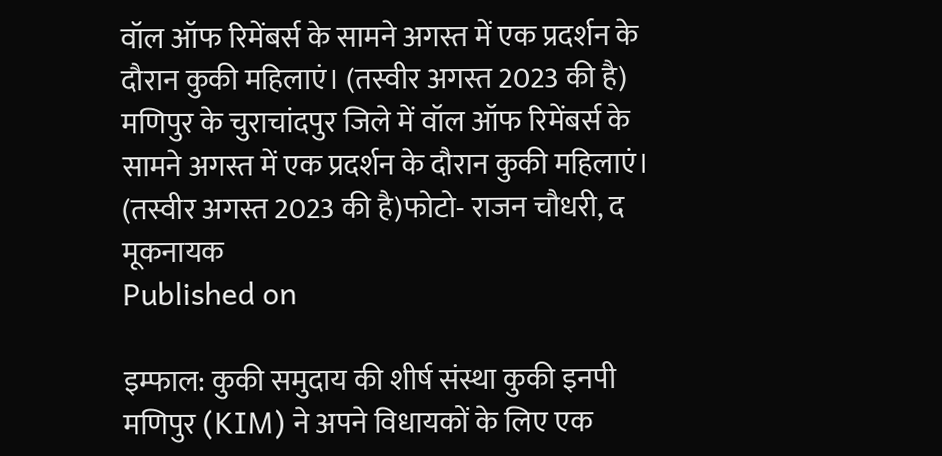वॉल ऑफ रिमेंबर्स के सामने अगस्त में एक प्रदर्शन के दौरान कुकी महिलाएं। (तस्वीर अगस्त 2023 की है)
मणिपुर के चुराचांदपुर जिले में वॉल ऑफ रिमेंबर्स के सामने अगस्त में एक प्रदर्शन के दौरान कुकी महिलाएं। (तस्वीर अगस्त 2023 की है)फोटो- राजन चौधरी, द मूकनायक
Published on

इम्फाल: कुकी समुदाय की शीर्ष संस्था कुकी इनपी मणिपुर (KIM) ने अपने विधायकों के लिए एक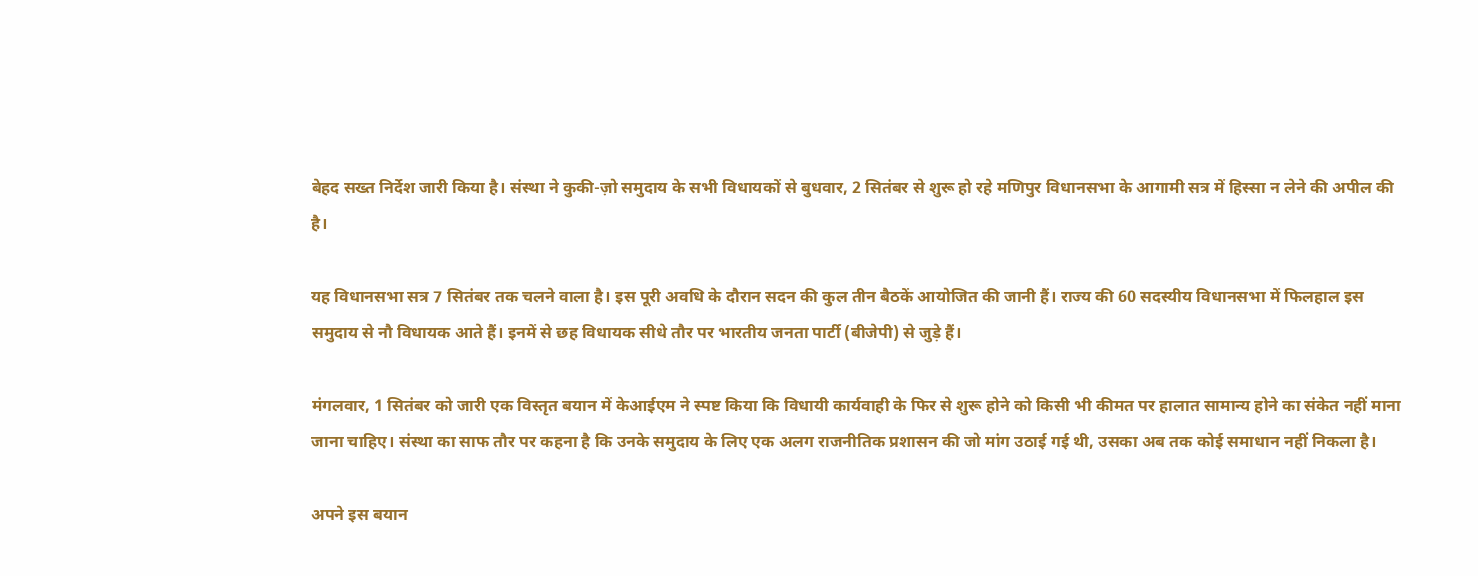बेहद सख्त निर्देश जारी किया है। संस्था ने कुकी-ज़ो समुदाय के सभी विधायकों से बुधवार, 2 सितंबर से शुरू हो रहे मणिपुर विधानसभा के आगामी सत्र में हिस्सा न लेने की अपील की है।

यह विधानसभा सत्र 7 सितंबर तक चलने वाला है। इस पूरी अवधि के दौरान सदन की कुल तीन बैठकें आयोजित की जानी हैं। राज्य की 60 सदस्यीय विधानसभा में फिलहाल इस समुदाय से नौ विधायक आते हैं। इनमें से छह विधायक सीधे तौर पर भारतीय जनता पार्टी (बीजेपी) से जुड़े हैं।

मंगलवार, 1 सितंबर को जारी एक विस्तृत बयान में केआईएम ने स्पष्ट किया कि विधायी कार्यवाही के फिर से शुरू होने को किसी भी कीमत पर हालात सामान्य होने का संकेत नहीं माना जाना चाहिए। संस्था का साफ तौर पर कहना है कि उनके समुदाय के लिए एक अलग राजनीतिक प्रशासन की जो मांग उठाई गई थी, उसका अब तक कोई समाधान नहीं निकला है।

अपने इस बयान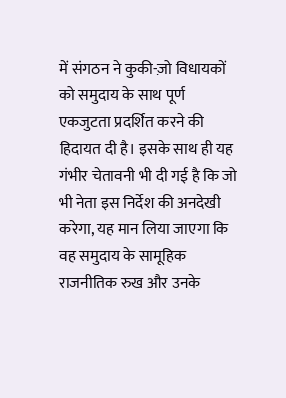में संगठन ने कुकी-ज़ो विधायकों को समुदाय के साथ पूर्ण एकजुटता प्रदर्शित करने की हिदायत दी है। इसके साथ ही यह गंभीर चेतावनी भी दी गई है कि जो भी नेता इस निर्देश की अनदेखी करेगा, यह मान लिया जाएगा कि वह समुदाय के सामूहिक राजनीतिक रुख और उनके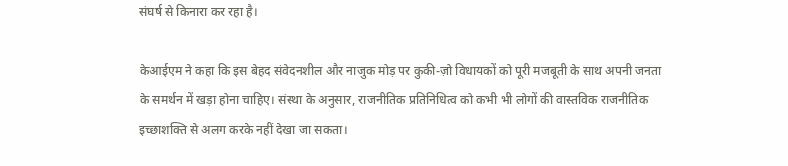संघर्ष से किनारा कर रहा है।

केआईएम ने कहा कि इस बेहद संवेदनशील और नाजुक मोड़ पर कुकी-ज़ो विधायकों को पूरी मजबूती के साथ अपनी जनता के समर्थन में खड़ा होना चाहिए। संस्था के अनुसार, राजनीतिक प्रतिनिधित्व को कभी भी लोगों की वास्तविक राजनीतिक इच्छाशक्ति से अलग करके नहीं देखा जा सकता।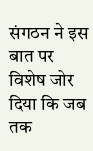संगठन ने इस बात पर विशेष जोर दिया कि जब तक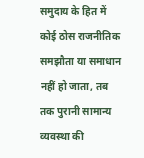समुदाय के हित में कोई ठोस राजनीतिक समझौता या समाधान नहीं हो जाता, तब तक पुरानी सामान्य व्यवस्था की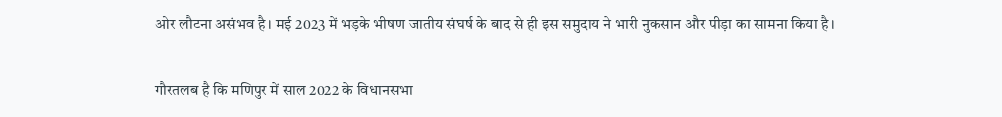ओर लौटना असंभव है। मई 2023 में भड़के भीषण जातीय संघर्ष के बाद से ही इस समुदाय ने भारी नुकसान और पीड़ा का सामना किया है।

गौरतलब है कि मणिपुर में साल 2022 के विधानसभा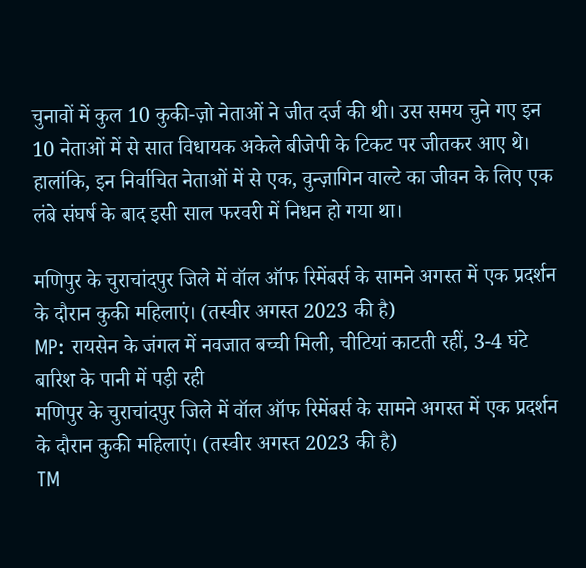चुनावों में कुल 10 कुकी-ज़ो नेताओं ने जीत दर्ज की थी। उस समय चुने गए इन 10 नेताओं में से सात विधायक अकेले बीजेपी के टिकट पर जीतकर आए थे। हालांकि, इन निर्वाचित नेताओं में से एक, वुन्ज़ागिन वाल्टे का जीवन के लिए एक लंबे संघर्ष के बाद इसी साल फरवरी में निधन हो गया था।

मणिपुर के चुराचांदपुर जिले में वॉल ऑफ रिमेंबर्स के सामने अगस्त में एक प्रदर्शन के दौरान कुकी महिलाएं। (तस्वीर अगस्त 2023 की है)
MP: रायसेन के जंगल में नवजात बच्ची मिली, चीटियां काटती रहीं, 3-4 घंटे बारिश के पानी में पड़ी रही
मणिपुर के चुराचांदपुर जिले में वॉल ऑफ रिमेंबर्स के सामने अगस्त में एक प्रदर्शन के दौरान कुकी महिलाएं। (तस्वीर अगस्त 2023 की है)
TM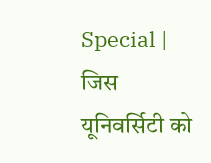Special | जिस यूनिवर्सिटी को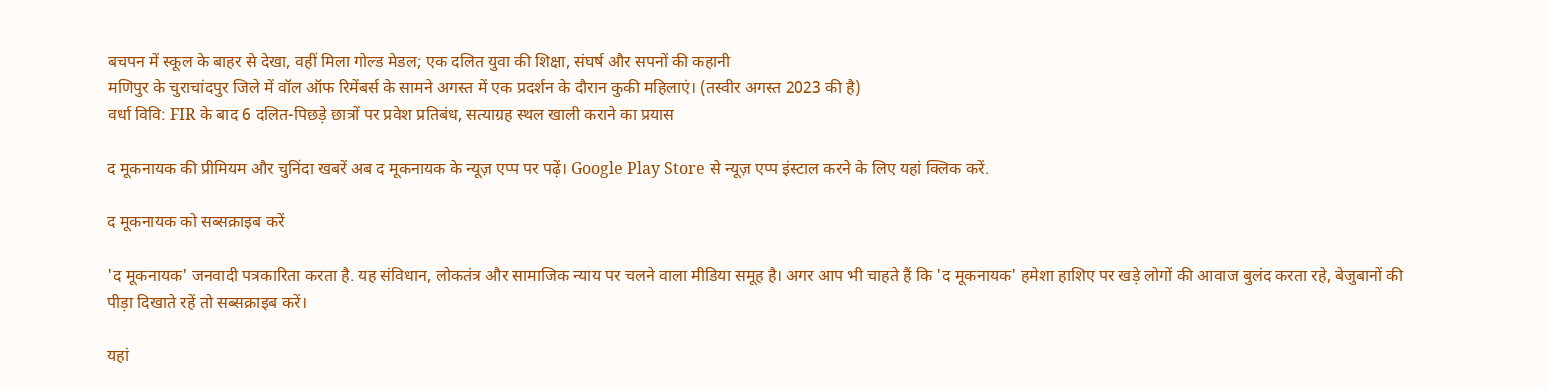बचपन में स्कूल के बाहर से देखा, वहीं मिला गोल्ड मेडल; एक दलित युवा की शिक्षा, संघर्ष और सपनों की कहानी
मणिपुर के चुराचांदपुर जिले में वॉल ऑफ रिमेंबर्स के सामने अगस्त में एक प्रदर्शन के दौरान कुकी महिलाएं। (तस्वीर अगस्त 2023 की है)
वर्धा विवि: FIR के बाद 6 दलित-पिछड़े छात्रों पर प्रवेश प्रतिबंध, सत्याग्रह स्थल खाली कराने का प्रयास

द मूकनायक की प्रीमियम और चुनिंदा खबरें अब द मूकनायक के न्यूज़ एप्प पर पढ़ें। Google Play Store से न्यूज़ एप्प इंस्टाल करने के लिए यहां क्लिक करें.

द मूकनायक को सब्सक्राइब करें

'द मूकनायक' जनवादी पत्रकारिता करता है. यह संविधान, लोकतंत्र और सामाजिक न्याय पर चलने वाला मीडिया समूह है। अगर आप भी चाहते हैं कि 'द मूकनायक' हमेशा हाशिए पर खड़े लोगों की आवाज बुलंद करता रहे, बेजुबानों की पीड़ा दिखाते रहें तो सब्सक्राइब करें।

यहां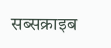सब्सक्राइब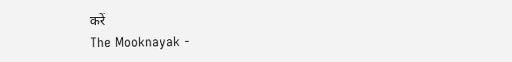करें
The Mooknayak -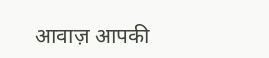आवाज़ आपकी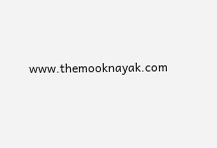www.themooknayak.com